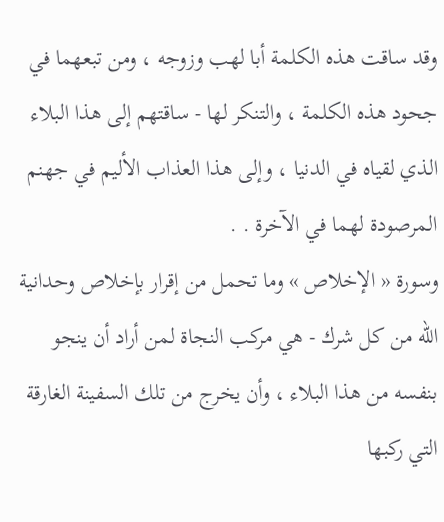وقد ساقت هذه الكلمة أبا لهب وزوجه ، ومن تبعهما في جحود هذه الكلمة ، والتنكر لها - ساقتهم إلى هذا البلاء الذي لقياه في الدنيا ، وإلى هذا العذاب الأليم في جهنم المرصودة لهما في الآخرة . .
وسورة « الإخلاص » وما تحمل من إقرار بإخلاص وحدانية اللّه من كل شرك - هي مركب النجاة لمن أراد أن ينجو بنفسه من هذا البلاء ، وأن يخرج من تلك السفينة الغارقة التي ركبها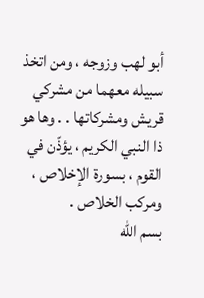أبو لهب وزوجه ، ومن اتخذ سبيله معهما من مشركي قريش ومشركاتها . . وها هو ذا النبي الكريم ، يؤذّن في القوم ، بسورة الإخلاص ، ومركب الخلاص .
بسم اللّه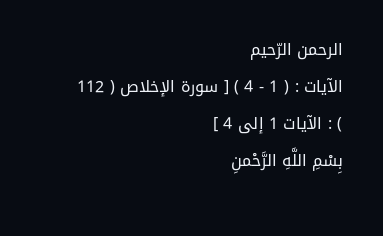الرحمن الرّحيم
الآيات : ( 1 - 4 ) [ سورة الإخلاص ( 112 ) : الآيات 1 إلى 4 ]
بِسْمِ اللَّهِ الرَّحْمنِ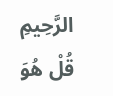الرَّحِيمِ
قُلْ هُوَ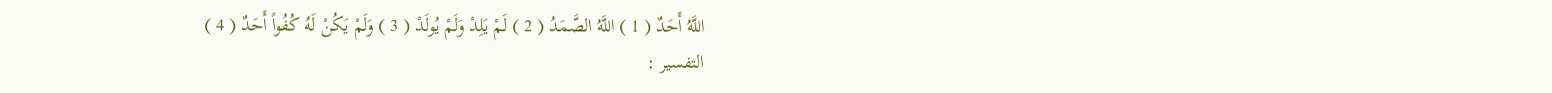اللَّهُ أَحَدٌ ( 1 ) اللَّهُ الصَّمَدُ ( 2 ) لَمْ يَلِدْ وَلَمْ يُولَدْ ( 3 ) وَلَمْ يَكُنْ لَهُ كُفُواً أَحَدٌ ( 4 )
التفسير :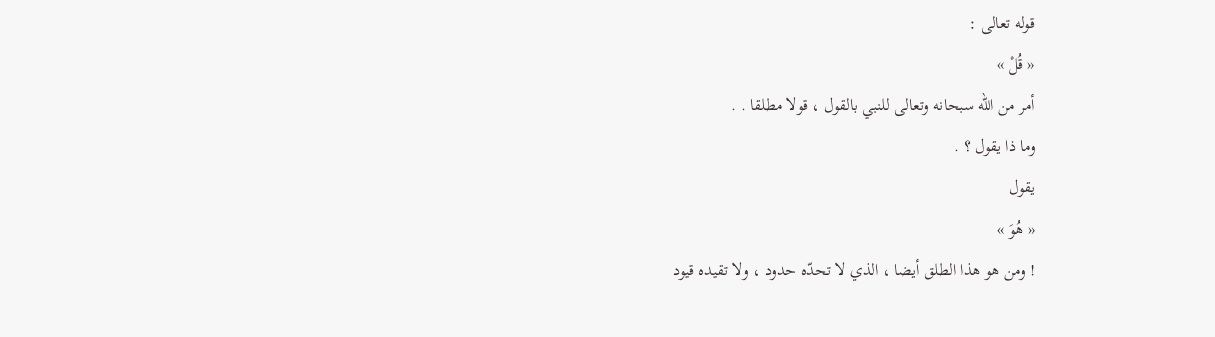قوله تعالى :
« قُلْ »
أمر من اللّه سبحانه وتعالى للنبي بالقول ، قولا مطلقا . .
وما ذا يقول ؟ .
يقول
« هُوَ »
! ومن هو هذا الطلق أيضا ، الذي لا تحدّه حدود ، ولا تقيده قيود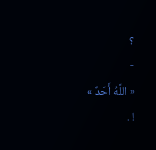؟
-
« اللَّهُ أَحَدٌ »
! .